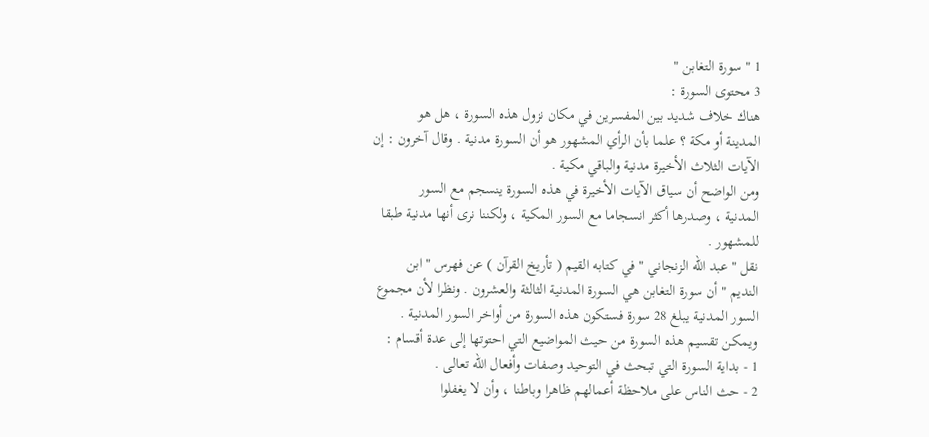1 " سورة التغابن "
3 محتوى السورة :
هناك خلاف شديد بين المفسرين في مكان نزول هذه السورة ، هل هو
المدينة أو مكة ؟ علما بأن الرأي المشهور هو أن السورة مدنية . وقال آخرون : إن
الآيات الثلاث الأخيرة مدنية والباقي مكية .
ومن الواضح أن سياق الآيات الأخيرة في هذه السورة ينسجم مع السور
المدنية ، وصدرها أكثر انسجاما مع السور المكية ، ولكننا نرى أنها مدنية طبقا
للمشهور .
نقل " عبد الله الزنجاني " في كتابه القيم ( تأريخ القرآن ) عن فهرس " ابن
النديم " أن سورة التغابن هي السورة المدنية الثالثة والعشرون . ونظرا لأن مجموع
السور المدنية يبلغ 28 سورة فستكون هذه السورة من أواخر السور المدنية .
ويمكن تقسيم هذه السورة من حيث المواضيع التي احتوتها إلى عدة أقسام :
1 - بداية السورة التي تبحث في التوحيد وصفات وأفعال الله تعالى .
2 - حث الناس على ملاحظة أعمالهم ظاهرا وباطنا ، وأن لا يغفلوا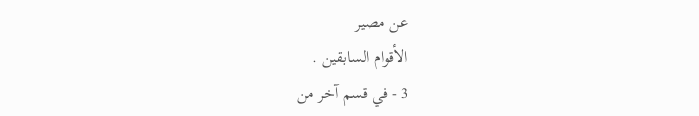عن مصير
الأقوام السابقين .
3 - في قسم آخر من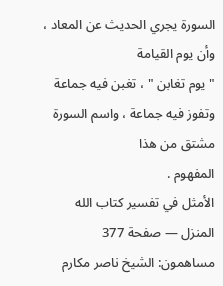السورة يجري الحديث عن المعاد ، وأن يوم القيامة
" يوم تغابن " ، تغبن فيه جماعة وتفوز فيه جماعة ، واسم السورة مشتق من هذا
المفهوم .
الأمثل في تفسير كتاب الله المنزل — صفحة 377
مساهمون: الشيخ ناصر مكارم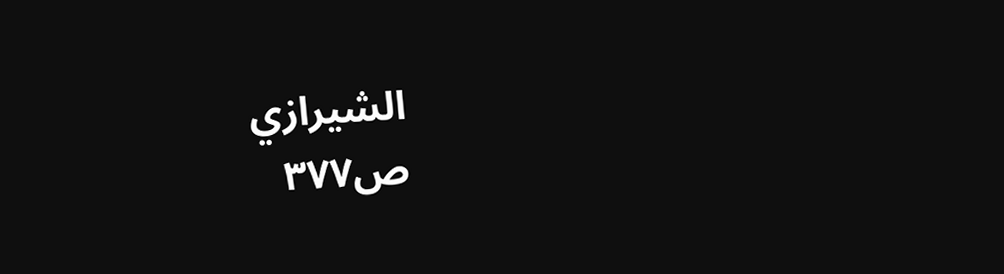الشيرازي
ص٣٧٧